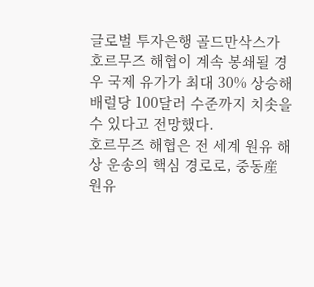글로벌 투자은행 골드만삭스가 호르무즈 해협이 계속 봉쇄될 경우 국제 유가가 최대 30% 상승해 배럴당 100달러 수준까지 치솟을 수 있다고 전망했다.
호르무즈 해협은 전 세계 원유 해상 운송의 핵심 경로로, 중동産 원유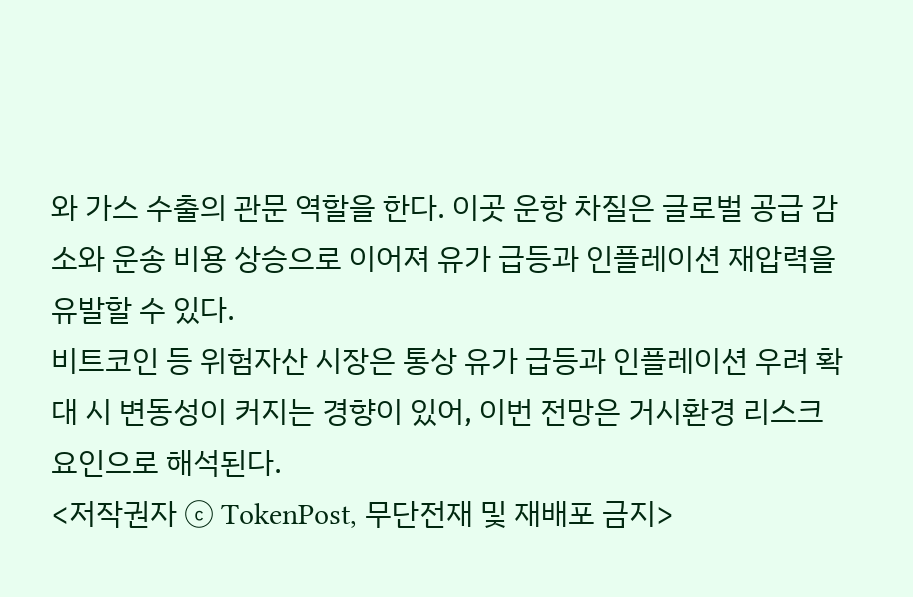와 가스 수출의 관문 역할을 한다. 이곳 운항 차질은 글로벌 공급 감소와 운송 비용 상승으로 이어져 유가 급등과 인플레이션 재압력을 유발할 수 있다.
비트코인 등 위험자산 시장은 통상 유가 급등과 인플레이션 우려 확대 시 변동성이 커지는 경향이 있어, 이번 전망은 거시환경 리스크 요인으로 해석된다.
<저작권자 ⓒ TokenPost, 무단전재 및 재배포 금지>